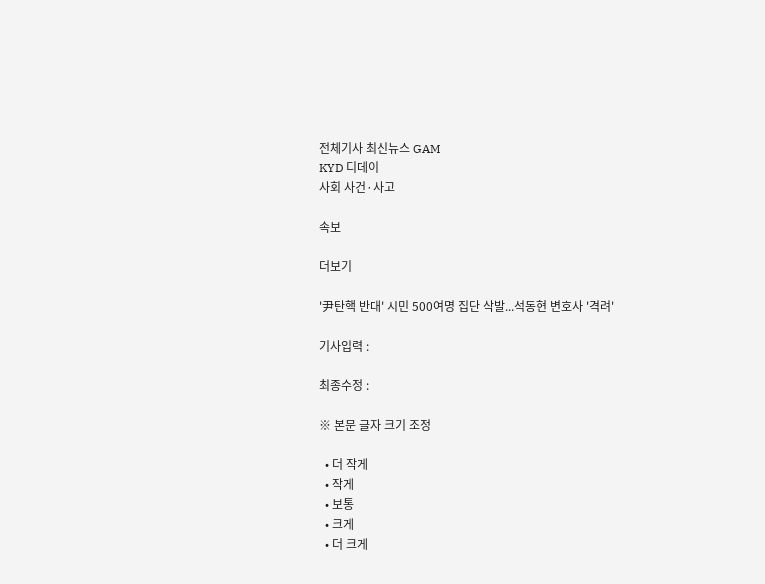전체기사 최신뉴스 GAM
KYD 디데이
사회 사건·사고

속보

더보기

'尹탄핵 반대' 시민 500여명 집단 삭발...석동현 변호사 '격려'

기사입력 :

최종수정 :

※ 본문 글자 크기 조정

  • 더 작게
  • 작게
  • 보통
  • 크게
  • 더 크게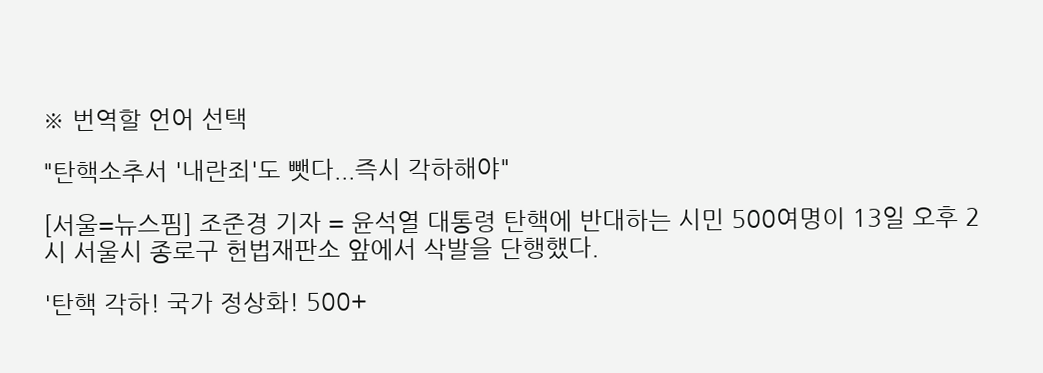※ 번역할 언어 선택

"탄핵소추서 '내란죄'도 뺏다...즉시 각하해야"

[서울=뉴스핌] 조준경 기자 = 윤석열 대통령 탄핵에 반대하는 시민 500여명이 13일 오후 2시 서울시 종로구 헌법재판소 앞에서 삭발을 단행했다.

'탄핵 각하! 국가 정상화! 500+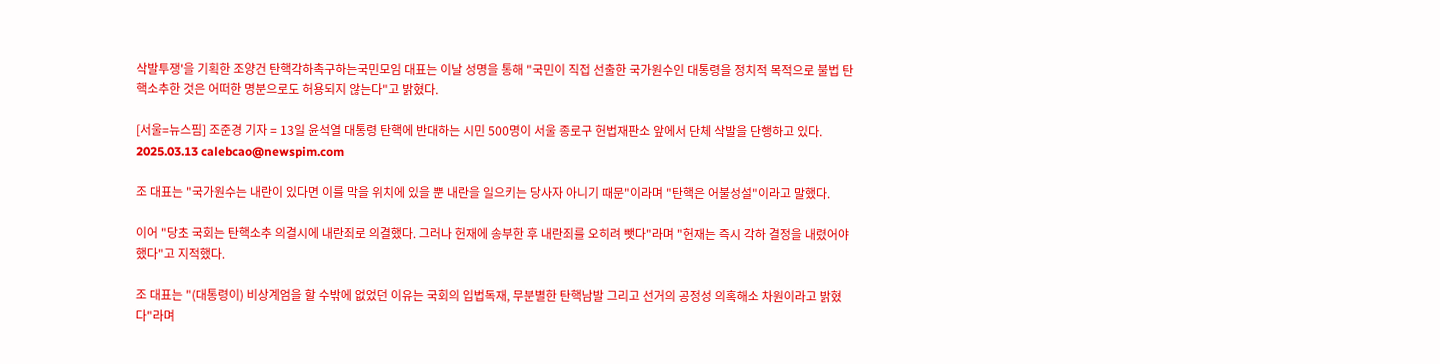삭발투쟁'을 기획한 조양건 탄핵각하촉구하는국민모임 대표는 이날 성명을 통해 "국민이 직접 선출한 국가원수인 대통령을 정치적 목적으로 불법 탄핵소추한 것은 어떠한 명분으로도 허용되지 않는다"고 밝혔다.

[서울=뉴스핌] 조준경 기자 = 13일 윤석열 대통령 탄핵에 반대하는 시민 500명이 서울 종로구 헌법재판소 앞에서 단체 삭발을 단행하고 있다. 2025.03.13 calebcao@newspim.com

조 대표는 "국가원수는 내란이 있다면 이를 막을 위치에 있을 뿐 내란을 일으키는 당사자 아니기 때문"이라며 "탄핵은 어불성설"이라고 말했다.

이어 "당초 국회는 탄핵소추 의결시에 내란죄로 의결했다. 그러나 헌재에 송부한 후 내란죄를 오히려 뺏다"라며 "헌재는 즉시 각하 결정을 내렸어야 했다"고 지적했다.

조 대표는 "(대통령이) 비상계엄을 할 수밖에 없었던 이유는 국회의 입법독재, 무분별한 탄핵남발 그리고 선거의 공정성 의혹해소 차원이라고 밝혔다"라며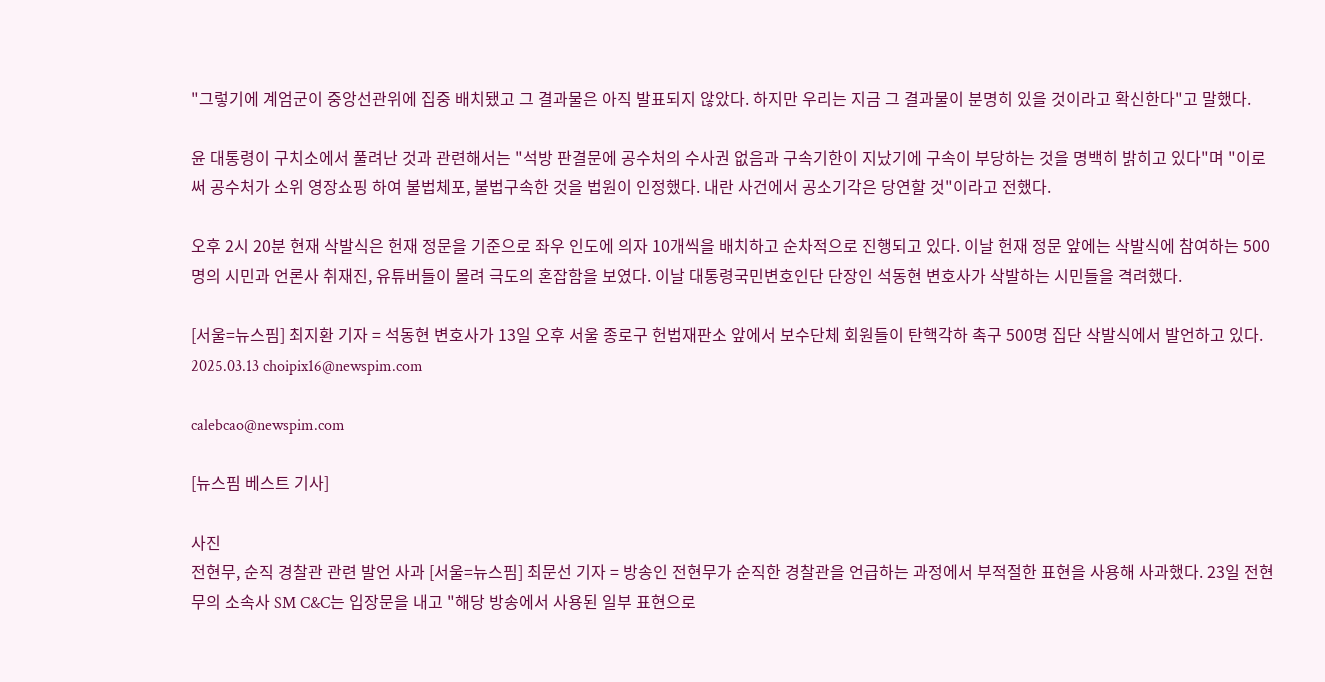"그렇기에 계엄군이 중앙선관위에 집중 배치됐고 그 결과물은 아직 발표되지 않았다. 하지만 우리는 지금 그 결과물이 분명히 있을 것이라고 확신한다"고 말했다.

윤 대통령이 구치소에서 풀려난 것과 관련해서는 "석방 판결문에 공수처의 수사권 없음과 구속기한이 지났기에 구속이 부당하는 것을 명백히 밝히고 있다"며 "이로써 공수처가 소위 영장쇼핑 하여 불법체포, 불법구속한 것을 법원이 인정했다. 내란 사건에서 공소기각은 당연할 것"이라고 전했다.

오후 2시 20분 현재 삭발식은 헌재 정문을 기준으로 좌우 인도에 의자 10개씩을 배치하고 순차적으로 진행되고 있다. 이날 헌재 정문 앞에는 삭발식에 참여하는 500명의 시민과 언론사 취재진, 유튜버들이 몰려 극도의 혼잡함을 보였다. 이날 대통령국민변호인단 단장인 석동현 변호사가 삭발하는 시민들을 격려했다.

[서울=뉴스핌] 최지환 기자 = 석동현 변호사가 13일 오후 서울 종로구 헌법재판소 앞에서 보수단체 회원들이 탄핵각하 촉구 500명 집단 삭발식에서 발언하고 있다. 2025.03.13 choipix16@newspim.com

calebcao@newspim.com

[뉴스핌 베스트 기사]

사진
전현무, 순직 경찰관 관련 발언 사과 [서울=뉴스핌] 최문선 기자 = 방송인 전현무가 순직한 경찰관을 언급하는 과정에서 부적절한 표현을 사용해 사과했다. 23일 전현무의 소속사 SM C&C는 입장문을 내고 "해당 방송에서 사용된 일부 표현으로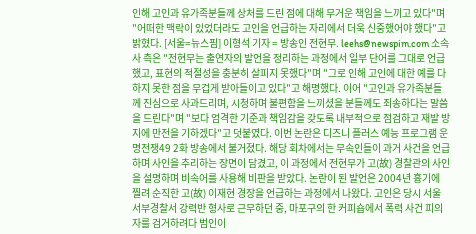인해 고인과 유가족분들께 상처를 드린 점에 대해 무거운 책임을 느끼고 있다"며 "어떠한 맥락이 있었더라도 고인을 언급하는 자리에서 더욱 신중했어야 했다"고 밝혔다. [서울=뉴스핌] 이형석 기자 = 방송인 전현무. leehs@newspim.com 소속사 측은 "전현무는 출연자의 발언을 정리하는 과정에서 일부 단어를 그대로 언급했고, 표현의 적절성을 충분히 살피지 못했다"며 "그로 인해 고인에 대한 예를 다하지 못한 점을 무겁게 받아들이고 있다"고 해명했다. 이어 "고인과 유가족분들께 진심으로 사과드리며, 시청하며 불편함을 느끼셨을 분들께도 죄송하다는 말씀을 드린다"며 "보다 엄격한 기준과 책임감을 갖도록 내부적으로 점검하고 재발 방지에 만전을 기하겠다"고 덧붙였다. 이번 논란은 디즈니 플러스 예능 프로그램 운명전쟁49 2화 방송에서 불거졌다. 해당 회차에서는 무속인들이 과거 사건을 언급하며 사인을 추리하는 장면이 담겼고, 이 과정에서 전현무가 고(故) 경찰관의 사인을 설명하며 비속어를 사용해 비판을 받았다. 논란이 된 발언은 2004년 흉기에 찔려 순직한 고(故) 이재현 경장을 언급하는 과정에서 나왔다. 고인은 당시 서울 서부경찰서 강력반 형사로 근무하던 중, 마포구의 한 커피숍에서 폭력 사건 피의자를 검거하려다 범인이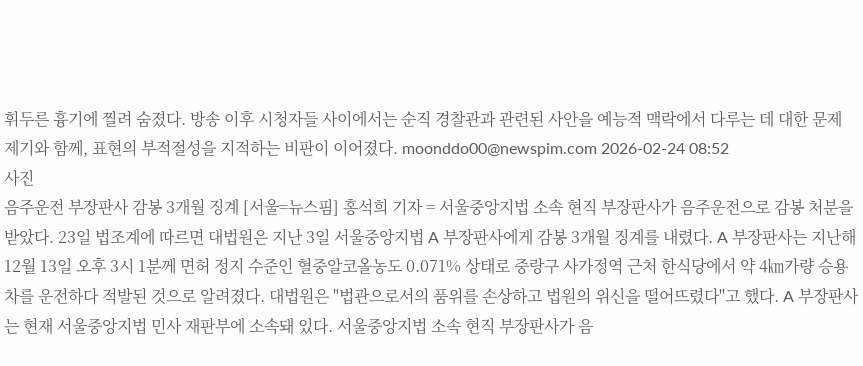휘두른 흉기에 찔려 숨졌다. 방송 이후 시청자들 사이에서는 순직 경찰관과 관련된 사안을 예능적 맥락에서 다루는 데 대한 문제 제기와 함께, 표현의 부적절성을 지적하는 비판이 이어졌다. moonddo00@newspim.com 2026-02-24 08:52
사진
음주운전 부장판사 감봉 3개월 징계 [서울=뉴스핌] 홍석희 기자 = 서울중앙지법 소속 현직 부장판사가 음주운전으로 감봉 처분을 받았다. 23일 법조계에 따르면 대법원은 지난 3일 서울중앙지법 A 부장판사에게 감봉 3개월 징계를 내렸다. A 부장판사는 지난해 12월 13일 오후 3시 1분께 면허 정지 수준인 혈중알코올농도 0.071% 상태로 중랑구 사가정역 근처 한식당에서 약 4㎞가량 승용차를 운전하다 적발된 것으로 알려졌다. 대법원은 "법관으로서의 품위를 손상하고 법원의 위신을 떨어뜨렸다"고 했다. A 부장판사는 현재 서울중앙지법 민사 재판부에 소속돼 있다. 서울중앙지법 소속 현직 부장판사가 음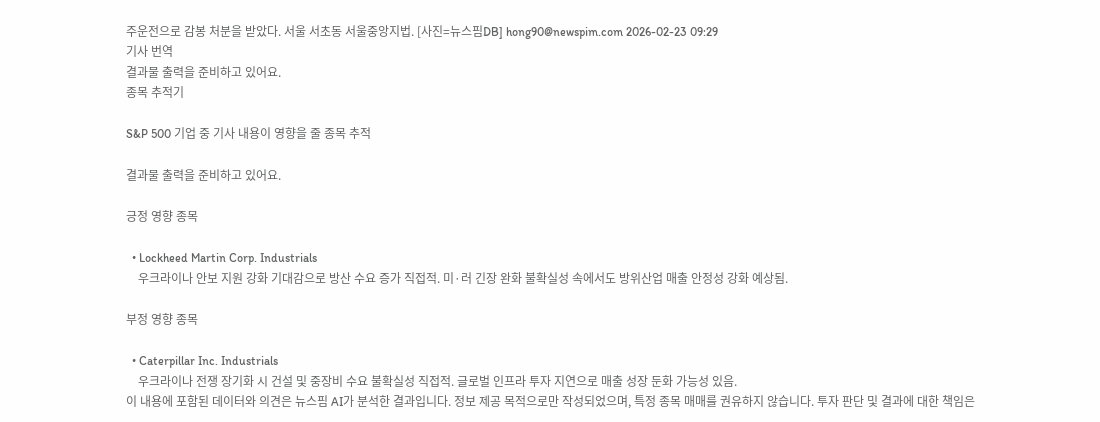주운전으로 감봉 처분을 받았다. 서울 서초동 서울중앙지법. [사진=뉴스핌DB] hong90@newspim.com 2026-02-23 09:29
기사 번역
결과물 출력을 준비하고 있어요.
종목 추적기

S&P 500 기업 중 기사 내용이 영향을 줄 종목 추적

결과물 출력을 준비하고 있어요.

긍정 영향 종목

  • Lockheed Martin Corp. Industrials
    우크라이나 안보 지원 강화 기대감으로 방산 수요 증가 직접적. 미·러 긴장 완화 불확실성 속에서도 방위산업 매출 안정성 강화 예상됨.

부정 영향 종목

  • Caterpillar Inc. Industrials
    우크라이나 전쟁 장기화 시 건설 및 중장비 수요 불확실성 직접적. 글로벌 인프라 투자 지연으로 매출 성장 둔화 가능성 있음.
이 내용에 포함된 데이터와 의견은 뉴스핌 AI가 분석한 결과입니다. 정보 제공 목적으로만 작성되었으며, 특정 종목 매매를 권유하지 않습니다. 투자 판단 및 결과에 대한 책임은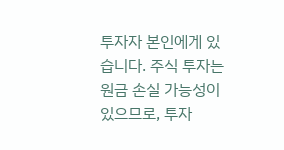투자자 본인에게 있습니다. 주식 투자는 원금 손실 가능성이 있으므로, 투자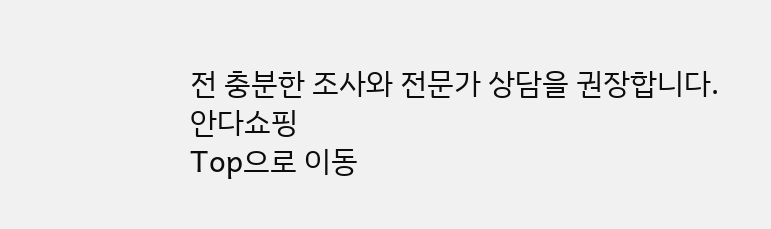전 충분한 조사와 전문가 상담을 권장합니다.
안다쇼핑
Top으로 이동